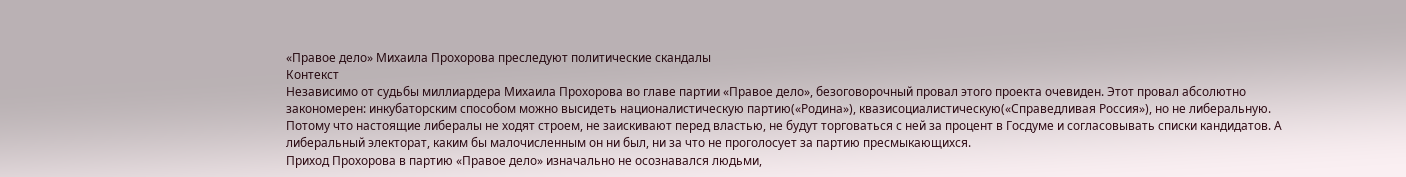«Правое дело» Михаила Прохорова преследуют политические скандалы
Контекст
Независимо от судьбы миллиардера Михаила Прохорова во главе партии «Правое дело», безоговорочный провал этого проекта очевиден. Этот провал абсолютно закономерен: инкубаторским способом можно высидеть националистическую партию(«Родина»), квазисоциалистическую(«Справедливая Россия»), но не либеральную. Потому что настоящие либералы не ходят строем, не заискивают перед властью, не будут торговаться с ней за процент в Госдуме и согласовывать списки кандидатов. А либеральный электорат, каким бы малочисленным он ни был, ни за что не проголосует за партию пресмыкающихся.
Приход Прохорова в партию «Правое дело» изначально не осознавался людьми,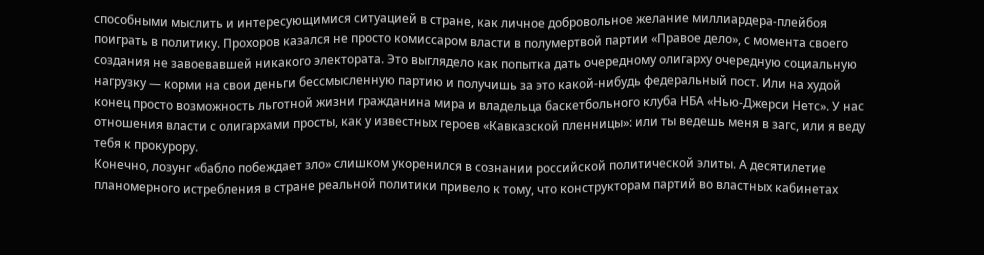способными мыслить и интересующимися ситуацией в стране, как личное добровольное желание миллиардера-плейбоя поиграть в политику. Прохоров казался не просто комиссаром власти в полумертвой партии «Правое дело», с момента своего создания не завоевавшей никакого электората. Это выглядело как попытка дать очередному олигарху очередную социальную нагрузку — корми на свои деньги бессмысленную партию и получишь за это какой-нибудь федеральный пост. Или на худой конец просто возможность льготной жизни гражданина мира и владельца баскетбольного клуба НБА «Нью-Джерси Нетс». У нас отношения власти с олигархами просты, как у известных героев «Кавказской пленницы»: или ты ведешь меня в загс, или я веду тебя к прокурору.
Конечно, лозунг «бабло побеждает зло» слишком укоренился в сознании российской политической элиты. А десятилетие планомерного истребления в стране реальной политики привело к тому, что конструкторам партий во властных кабинетах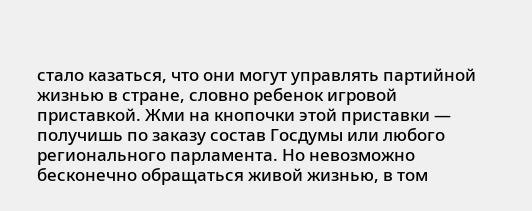стало казаться, что они могут управлять партийной жизнью в стране, словно ребенок игровой приставкой. Жми на кнопочки этой приставки — получишь по заказу состав Госдумы или любого регионального парламента. Но невозможно бесконечно обращаться живой жизнью, в том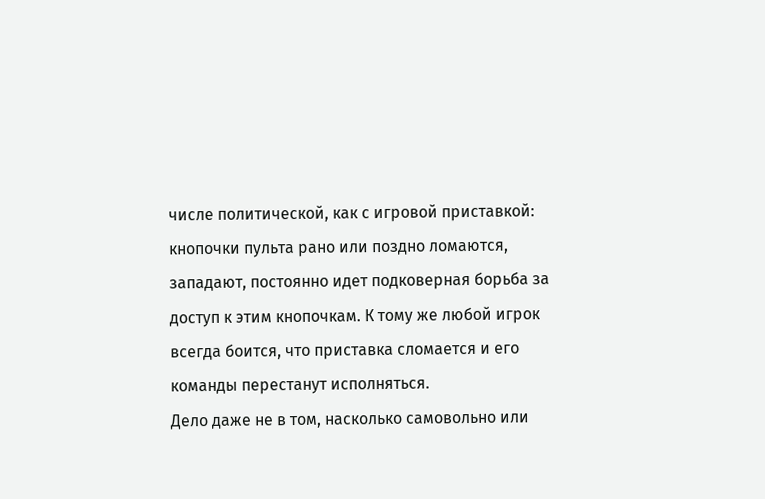числе политической, как с игровой приставкой: кнопочки пульта рано или поздно ломаются, западают, постоянно идет подковерная борьба за доступ к этим кнопочкам. К тому же любой игрок всегда боится, что приставка сломается и его команды перестанут исполняться.
Дело даже не в том, насколько самовольно или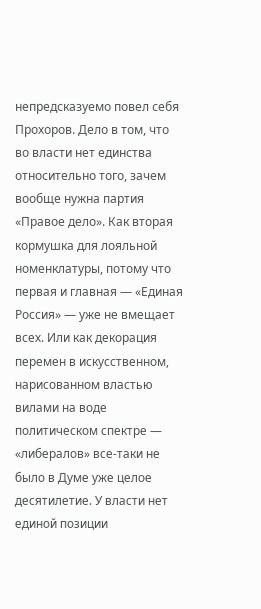непредсказуемо повел себя Прохоров. Дело в том, что во власти нет единства относительно того, зачем вообще нужна партия «Правое дело». Как вторая кормушка для лояльной номенклатуры, потому что первая и главная — «Единая Россия» — уже не вмещает всех. Или как декорация перемен в искусственном, нарисованном властью вилами на воде политическом спектре — «либералов» все-таки не было в Думе уже целое десятилетие. У власти нет единой позиции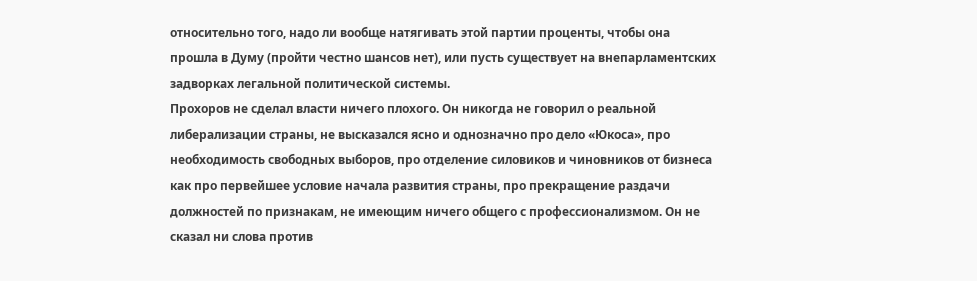относительно того, надо ли вообще натягивать этой партии проценты, чтобы она прошла в Думу (пройти честно шансов нет), или пусть существует на внепарламентских задворках легальной политической системы.
Прохоров не сделал власти ничего плохого. Он никогда не говорил о реальной либерализации страны, не высказался ясно и однозначно про дело «Юкоса», про необходимость свободных выборов, про отделение силовиков и чиновников от бизнеса как про первейшее условие начала развития страны, про прекращение раздачи должностей по признакам, не имеющим ничего общего с профессионализмом. Он не сказал ни слова против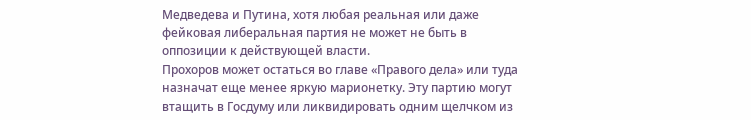Медведева и Путина, хотя любая реальная или даже фейковая либеральная партия не может не быть в оппозиции к действующей власти.
Прохоров может остаться во главе «Правого дела» или туда назначат еще менее яркую марионетку. Эту партию могут втащить в Госдуму или ликвидировать одним щелчком из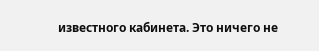известного кабинета. Это ничего не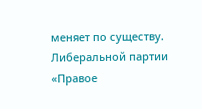меняет по существу. Либеральной партии «Правое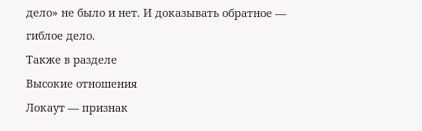дело» не было и нет. И доказывать обратное — гиблое дело.
Также в разделе
Высокие отношения
Локаут — признак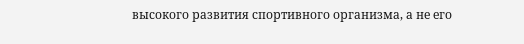высокого развития спортивного организма, а не его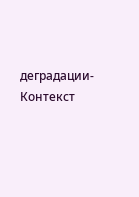деградации- Контекст